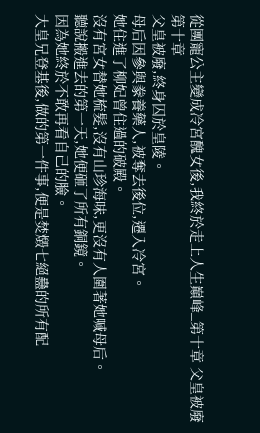從團寵公主變成冷宮醜女後,我終於走上人生巔峰_第十章 父皇被廢
第十章
父皇被廢,終身囚於皇陵。
母后因參與豢養藥人,被奪去後位,遷入冷宮。
她住進了柳妃曾住過的破殿。
沒有宮女替她梳髮,沒有山珍海味,更沒有人圍著她喊母后。
聽說搬進去的第一天,她便砸了所有銅鏡。
因為她終於不敢再看自己的臉。
大皇兄登基後,做的第一件事,便是焚燬七絕蠱的所有配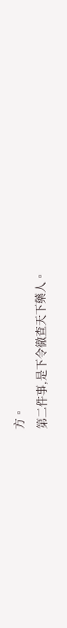方。
第二件事,是下令徹查天下藥人。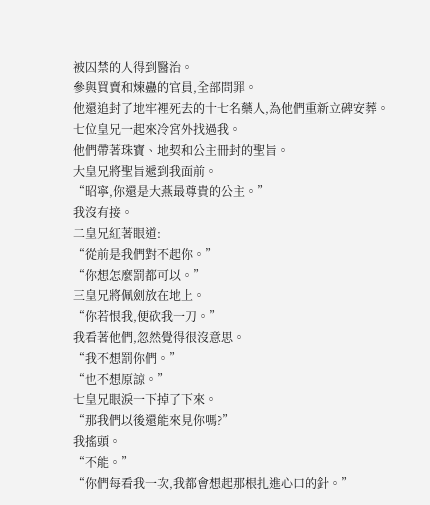被囚禁的人得到醫治。
參與買賣和煉蠱的官員,全部問罪。
他還追封了地牢裡死去的十七名藥人,為他們重新立碑安葬。
七位皇兄一起來冷宮外找過我。
他們帶著珠寶、地契和公主冊封的聖旨。
大皇兄將聖旨遞到我面前。
“昭寧,你還是大燕最尊貴的公主。”
我沒有接。
二皇兄紅著眼道:
“從前是我們對不起你。”
“你想怎麼罰都可以。”
三皇兄將佩劍放在地上。
“你若恨我,便砍我一刀。”
我看著他們,忽然覺得很沒意思。
“我不想罰你們。”
“也不想原諒。”
七皇兄眼淚一下掉了下來。
“那我們以後還能來見你嗎?”
我搖頭。
“不能。”
“你們每看我一次,我都會想起那根扎進心口的針。”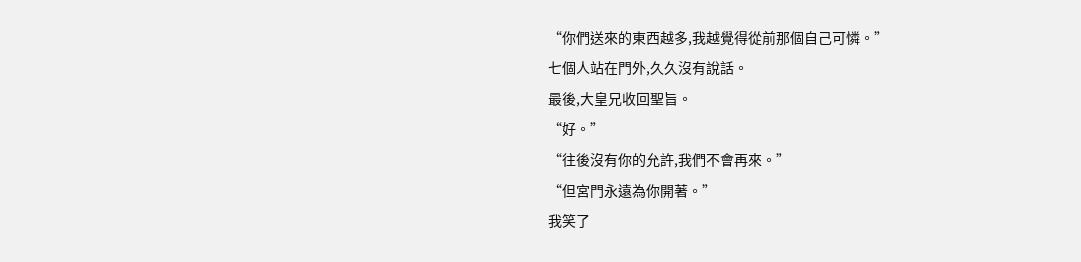“你們送來的東西越多,我越覺得從前那個自己可憐。”
七個人站在門外,久久沒有說話。
最後,大皇兄收回聖旨。
“好。”
“往後沒有你的允許,我們不會再來。”
“但宮門永遠為你開著。”
我笑了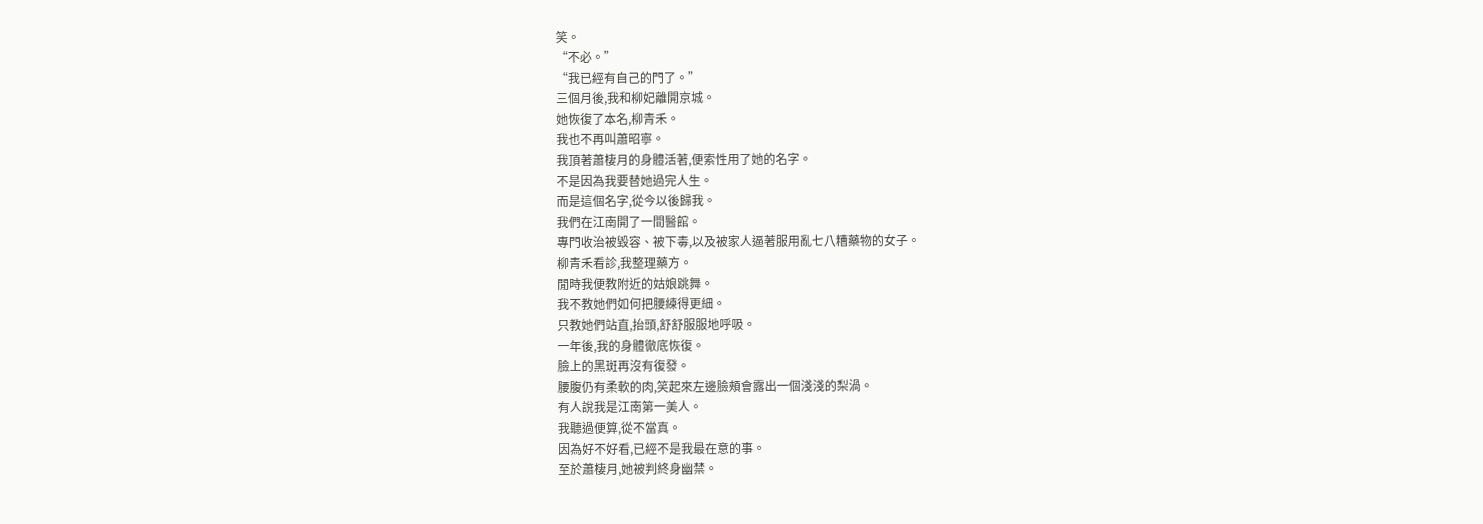笑。
“不必。”
“我已經有自己的門了。”
三個月後,我和柳妃離開京城。
她恢復了本名,柳青禾。
我也不再叫蕭昭寧。
我頂著蕭棲月的身體活著,便索性用了她的名字。
不是因為我要替她過完人生。
而是這個名字,從今以後歸我。
我們在江南開了一間醫館。
專門收治被毀容、被下毒,以及被家人逼著服用亂七八糟藥物的女子。
柳青禾看診,我整理藥方。
閒時我便教附近的姑娘跳舞。
我不教她們如何把腰練得更細。
只教她們站直,抬頭,舒舒服服地呼吸。
一年後,我的身體徹底恢復。
臉上的黑斑再沒有復發。
腰腹仍有柔軟的肉,笑起來左邊臉頰會露出一個淺淺的梨渦。
有人說我是江南第一美人。
我聽過便算,從不當真。
因為好不好看,已經不是我最在意的事。
至於蕭棲月,她被判終身幽禁。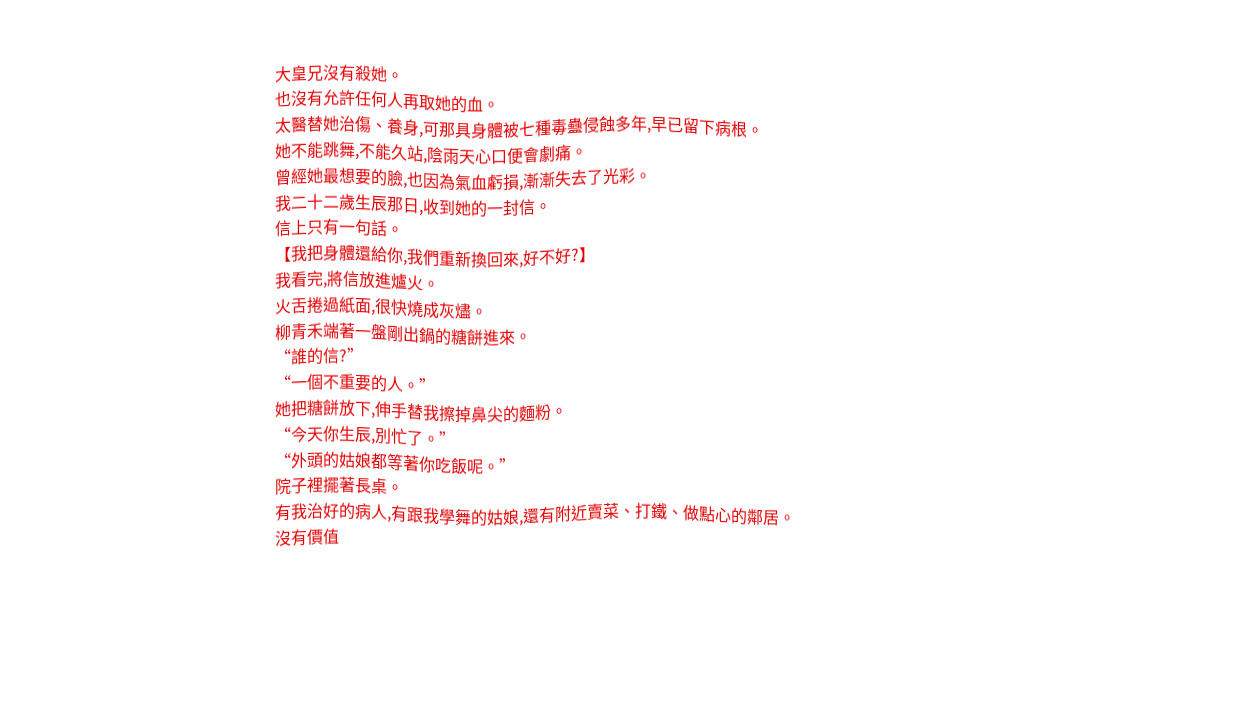大皇兄沒有殺她。
也沒有允許任何人再取她的血。
太醫替她治傷、養身,可那具身體被七種毒蠱侵蝕多年,早已留下病根。
她不能跳舞,不能久站,陰雨天心口便會劇痛。
曾經她最想要的臉,也因為氣血虧損,漸漸失去了光彩。
我二十二歲生辰那日,收到她的一封信。
信上只有一句話。
【我把身體還給你,我們重新換回來,好不好?】
我看完,將信放進爐火。
火舌捲過紙面,很快燒成灰燼。
柳青禾端著一盤剛出鍋的糖餅進來。
“誰的信?”
“一個不重要的人。”
她把糖餅放下,伸手替我擦掉鼻尖的麵粉。
“今天你生辰,別忙了。”
“外頭的姑娘都等著你吃飯呢。”
院子裡擺著長桌。
有我治好的病人,有跟我學舞的姑娘,還有附近賣菜、打鐵、做點心的鄰居。
沒有價值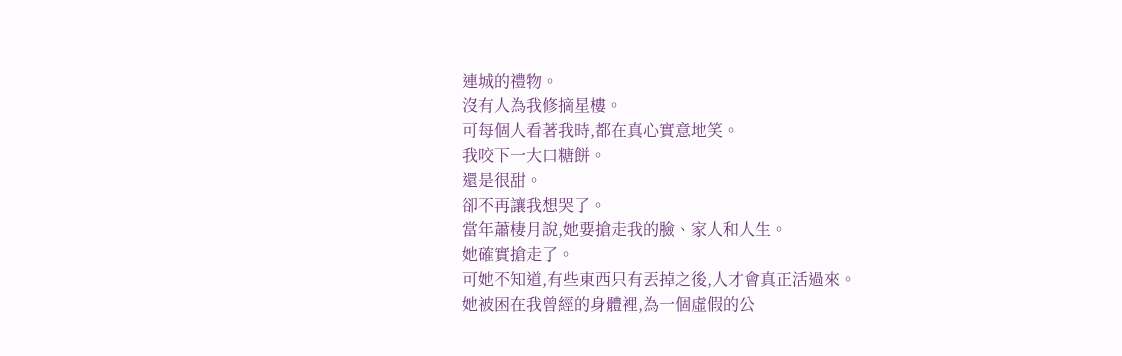連城的禮物。
沒有人為我修摘星樓。
可每個人看著我時,都在真心實意地笑。
我咬下一大口糖餅。
還是很甜。
卻不再讓我想哭了。
當年蕭棲月說,她要搶走我的臉、家人和人生。
她確實搶走了。
可她不知道,有些東西只有丟掉之後,人才會真正活過來。
她被困在我曾經的身體裡,為一個虛假的公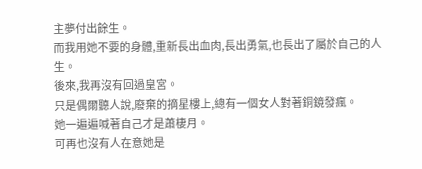主夢付出餘生。
而我用她不要的身體,重新長出血肉,長出勇氣,也長出了屬於自己的人生。
後來,我再沒有回過皇宮。
只是偶爾聽人說,廢棄的摘星樓上,總有一個女人對著銅鏡發瘋。
她一遍遍喊著自己才是蕭棲月。
可再也沒有人在意她是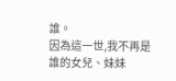誰。
因為這一世,我不再是誰的女兒、妹妹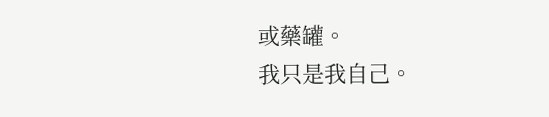或藥罐。
我只是我自己。